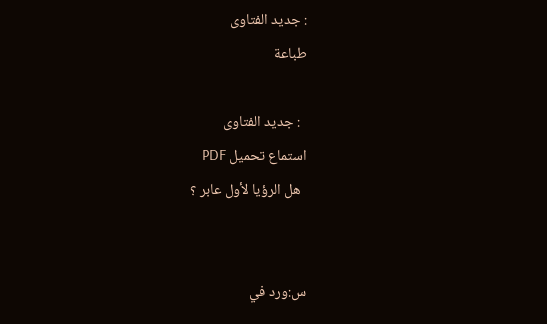: جديد الفتاوى
طباعة

  : جديد الفتاوى
استماع تحميل PDF
  هل الرؤيا لأول عابر ؟


س:ورد في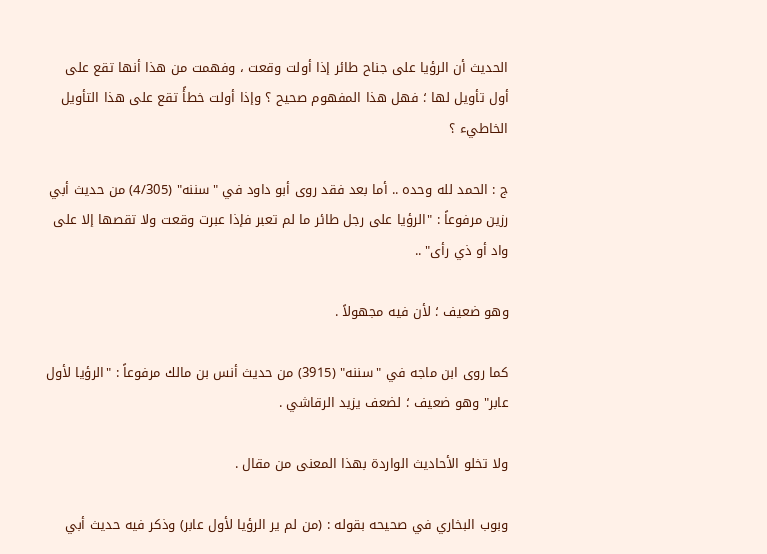الحديث أن الرؤيا على جناح طائر إذا أولت وقعت ، وفهمت من هذا أنها تقع على أول تأويل لها ؛ فهل هذا المفهوم صحيح ؟ وإذا أولت خطأً تقع على هذا التأويل الخاطيء ؟

ج : الحمد لله وحده .. أما بعد فقد روى أبو داود في "سننه" (4/305) من حديث أبي رزين مرفوعاً : "الرؤيا على رجل طائر ما لم تعبر فإذا عبرت وقعت ولا تقصها إلا على واد أو ذي رأى" ..

وهو ضعيف ؛ لأن فيه مجهولاً .

كما روى ابن ماجه في "سننه" (3915) من حديث أنس بن مالك مرفوعاً : "الرؤيا لأول عابر" وهو ضعيف ؛ لضعف يزيد الرقاشي .

ولا تخلو الأحاديث الواردة بهذا المعنى من مقال .

وبوب البخاري في صحيحه بقوله : (من لم ير الرؤيا لأول عابر) وذكر فيه حديث أبي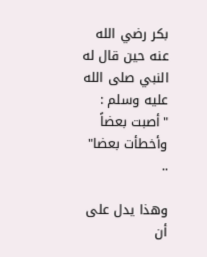بكر رضي الله عنه حين قال له النبي صلى الله عليه وسلم : "أصبت بعضاً وأخطأت بعضا" ..

وهذا يدل على أن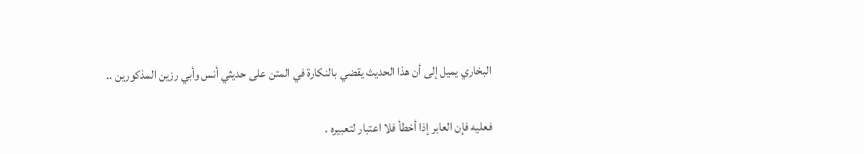البخاري يميل إلى أن هذا الحديث يقضي بالنكارة في المتن على حديثي أنس وأبي رزين المذكورين ..

فعليه فإن العابر إذا أخطأ فلا اعتبار لتعبيره .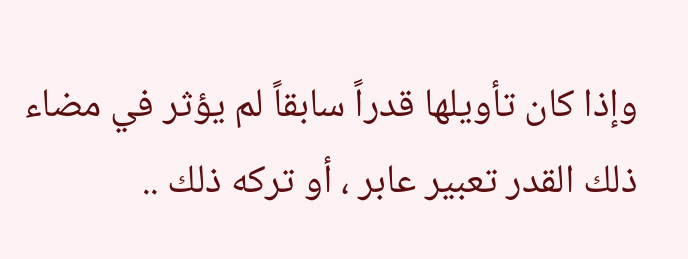وإذا كان تأويلها قدراً سابقاً لم يؤثر في مضاء ذلك القدر تعبير عابر ، أو تركه ذلك ..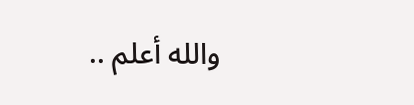والله أعلم ..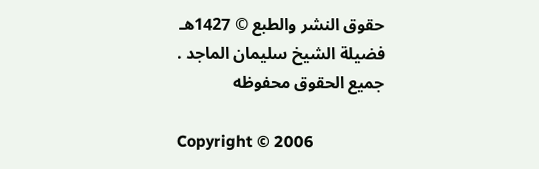حقوق النشر والطبع © 1427هـ فضيلة الشيخ سليمان الماجد . جميع الحقوق محفوظه

Copyright © 2006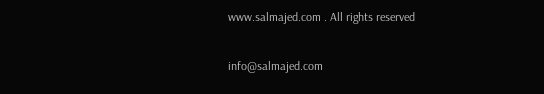www.salmajed.com . All rights reserved

info@salmajed.com